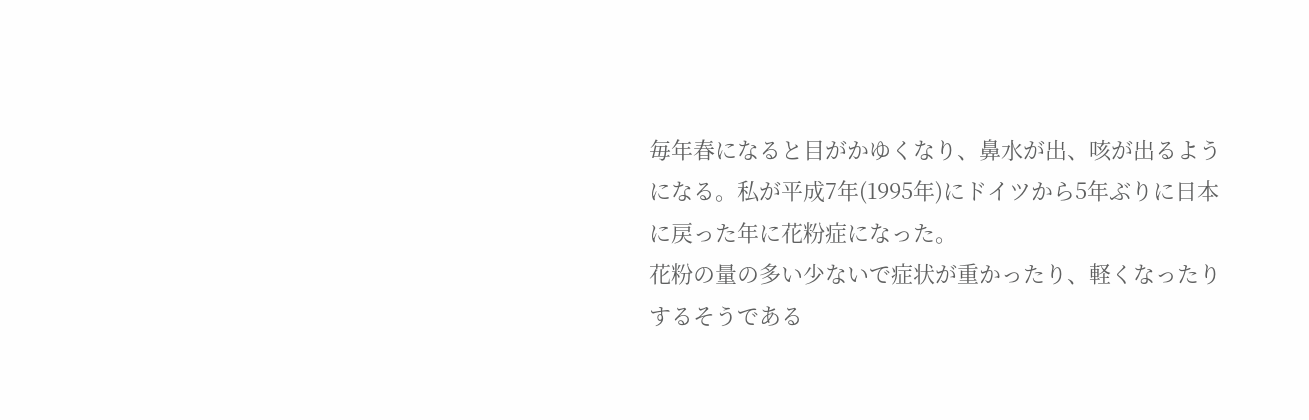毎年春になると目がかゆくなり、鼻水が出、咳が出るようになる。私が平成7年(1995年)にドイツから5年ぶりに日本に戻った年に花粉症になった。
花粉の量の多い少ないで症状が重かったり、軽くなったりするそうである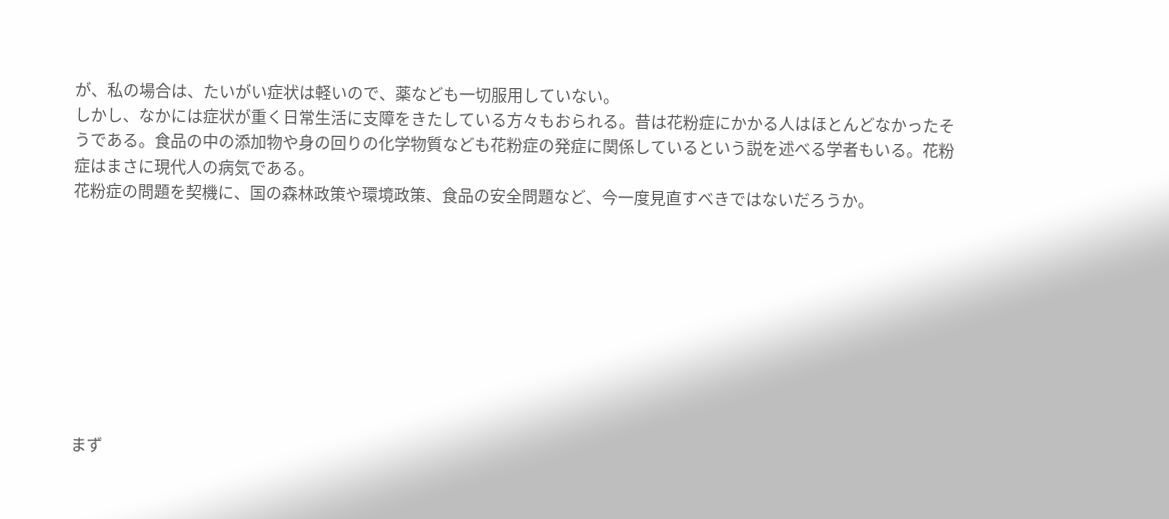が、私の場合は、たいがい症状は軽いので、薬なども一切服用していない。
しかし、なかには症状が重く日常生活に支障をきたしている方々もおられる。昔は花粉症にかかる人はほとんどなかったそうである。食品の中の添加物や身の回りの化学物質なども花粉症の発症に関係しているという説を述べる学者もいる。花粉症はまさに現代人の病気である。
花粉症の問題を契機に、国の森林政策や環境政策、食品の安全問題など、今一度見直すべきではないだろうか。









まず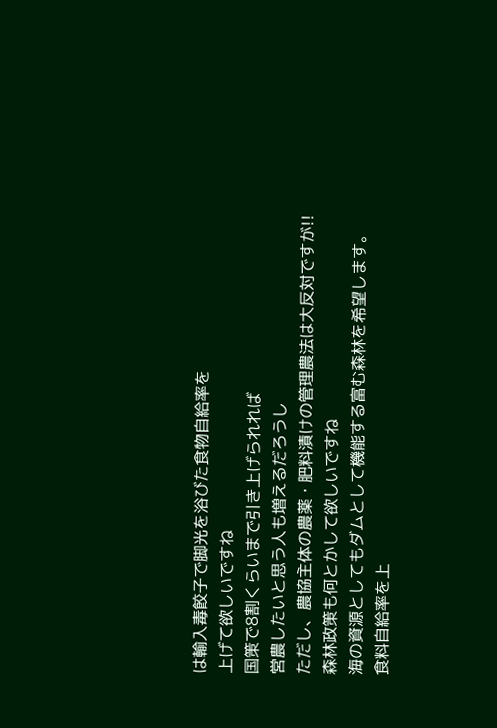は輸入毒餃子で脚光を浴びた食物自給率を
上げて欲しいですね
国策で8割くらいまで引き上げられれば
営農したいと思う人も増えるだろうし
ただし、農協主体の農薬・肥料漬けの管理農法は大反対ですが!!
森林政策も何とかして欲しいですね
海の資源としてもダムとして機能する富む森林を希望します。
食料自給率を上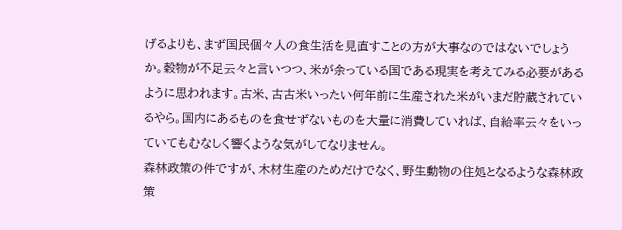げるよりも、まず国民個々人の食生活を見直すことの方が大事なのではないでしょうか。穀物が不足云々と言いつつ、米が余っている国である現実を考えてみる必要があるように思われます。古米、古古米いったい何年前に生産された米がいまだ貯蔵されているやら。国内にあるものを食せずないものを大量に消費していれば、自給率云々をいっていてもむなしく響くような気がしてなりません。
森林政策の件ですが、木材生産のためだけでなく、野生動物の住処となるような森林政策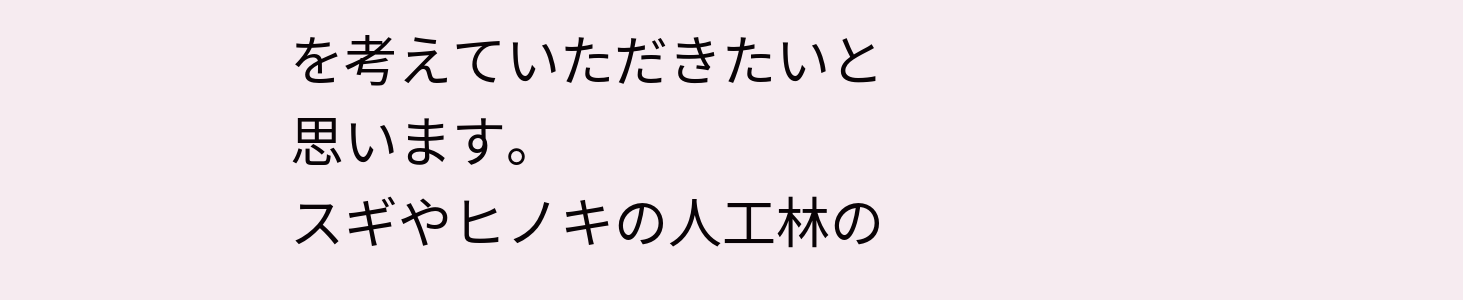を考えていただきたいと思います。
スギやヒノキの人工林の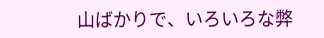山ばかりで、いろいろな弊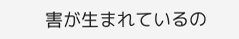害が生まれているの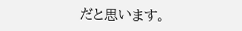だと思います。